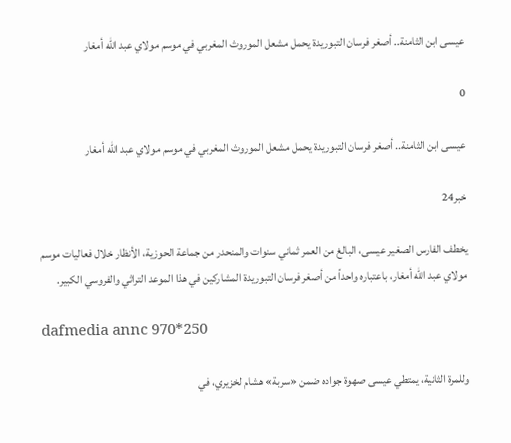عيسى ابن الثامنة.. أصغر فرسان التبوريدة يحمل مشعل الموروث المغربي في موسم مولاي عبد الله أمغار

0

عيسى ابن الثامنة.. أصغر فرسان التبوريدة يحمل مشعل الموروث المغربي في موسم مولاي عبد الله أمغار

خبر24

يخطف الفارس الصغير عيسى، البالغ من العمر ثماني سنوات والمنحدر من جماعة الحوزية، الأنظار خلال فعاليات موسم مولاي عبد الله أمغار، باعتباره واحداً من أصغر فرسان التبوريدة المشاركين في هذا الموعد التراثي والفروسي الكبير.

dafmedia annc 970*250

وللمرة الثانية، يمتطي عيسى صهوة جواده ضمن «سربة» هشام لخزيري، في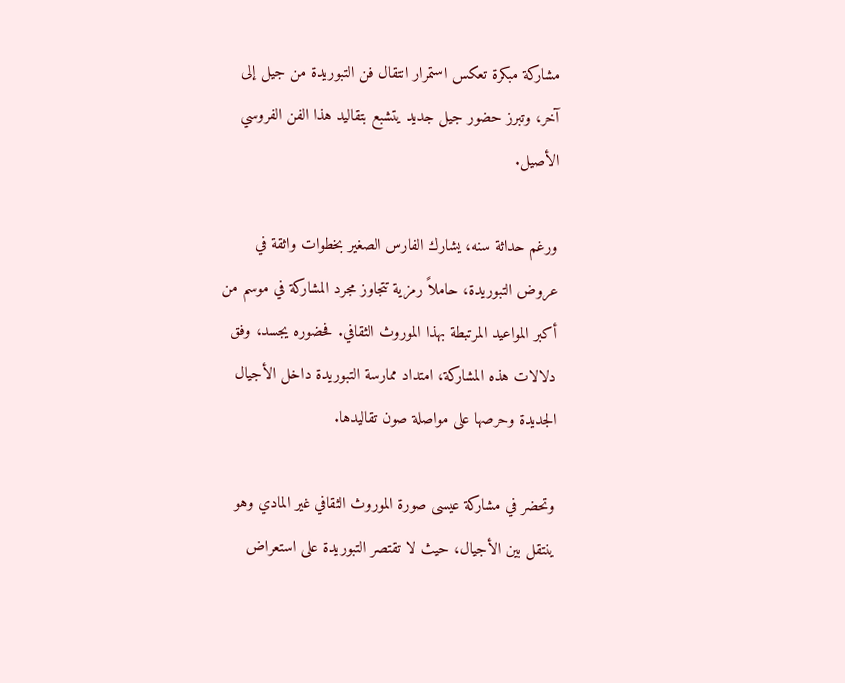مشاركة مبكرة تعكس استمرار انتقال فن التبوريدة من جيل إلى آخر، وتبرز حضور جيل جديد يتشبع بتقاليد هذا الفن الفروسي الأصيل.

ورغم حداثة سنه، يشارك الفارس الصغير بخطوات واثقة في عروض التبوريدة، حاملاً رمزية تتجاوز مجرد المشاركة في موسم من أكبر المواعيد المرتبطة بهذا الموروث الثقافي. فحضوره يجسد، وفق دلالات هذه المشاركة، امتداد ممارسة التبوريدة داخل الأجيال الجديدة وحرصها على مواصلة صون تقاليدها.

وتحضر في مشاركة عيسى صورة الموروث الثقافي غير المادي وهو ينتقل بين الأجيال، حيث لا تقتصر التبوريدة على استعراض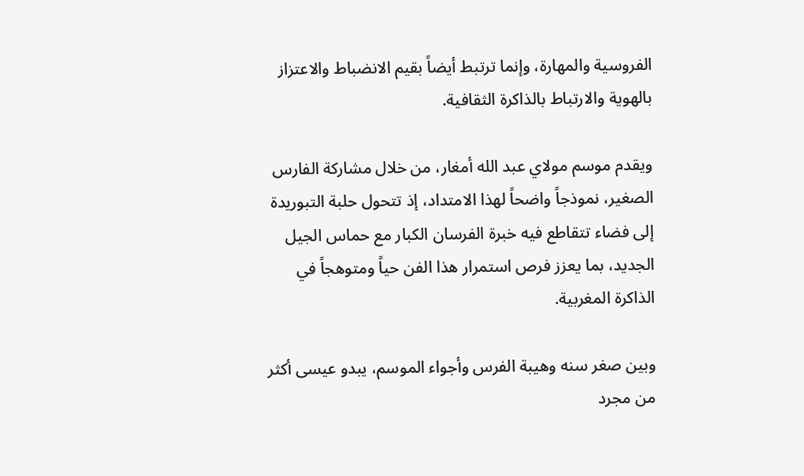الفروسية والمهارة، وإنما ترتبط أيضاً بقيم الانضباط والاعتزاز بالهوية والارتباط بالذاكرة الثقافية.

ويقدم موسم مولاي عبد الله أمغار، من خلال مشاركة الفارس الصغير، نموذجاً واضحاً لهذا الامتداد، إذ تتحول حلبة التبوريدة إلى فضاء تتقاطع فيه خبرة الفرسان الكبار مع حماس الجيل الجديد، بما يعزز فرص استمرار هذا الفن حياً ومتوهجاً في الذاكرة المغربية.

وبين صغر سنه وهيبة الفرس وأجواء الموسم، يبدو عيسى أكثر من مجرد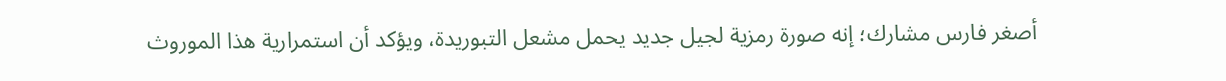أصغر فارس مشارك؛ إنه صورة رمزية لجيل جديد يحمل مشعل التبوريدة، ويؤكد أن استمرارية هذا الموروث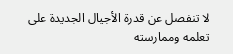لا تنفصل عن قدرة الأجيال الجديدة على تعلمه وممارسته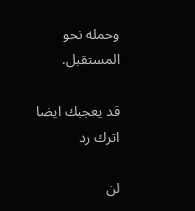وحمله نحو المستقبل.

قد يعجبك ايضا
اترك رد

لن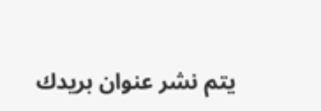يتم نشر عنوان بريدك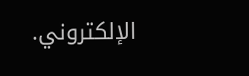الإلكتروني.